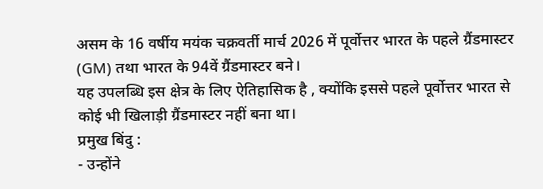असम के 16 वर्षीय मयंक चक्रवर्ती मार्च 2026 में पूर्वोत्तर भारत के पहले ग्रैंडमास्टर (GM) तथा भारत के 94वें ग्रैंडमास्टर बने।
यह उपलब्धि इस क्षेत्र के लिए ऐतिहासिक है , क्योंकि इससे पहले पूर्वोत्तर भारत से कोई भी खिलाड़ी ग्रैंडमास्टर नहीं बना था।
प्रमुख बिंदु :
- उन्होंने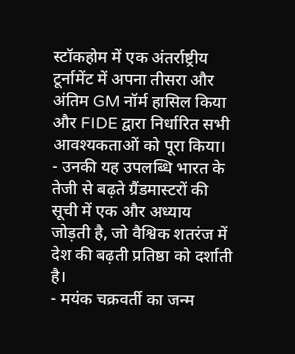स्टॉकहोम में एक अंतर्राष्ट्रीय टूर्नामेंट में अपना तीसरा और अंतिम GM नॉर्म हासिल किया और FIDE द्वारा निर्धारित सभी आवश्यकताओं को पूरा किया।
- उनकी यह उपलब्धि भारत के तेजी से बढ़ते ग्रैंडमास्टरों की सूची में एक और अध्याय जोड़ती है, जो वैश्विक शतरंज में देश की बढ़ती प्रतिष्ठा को दर्शाती है।
- मयंक चक्रवर्ती का जन्म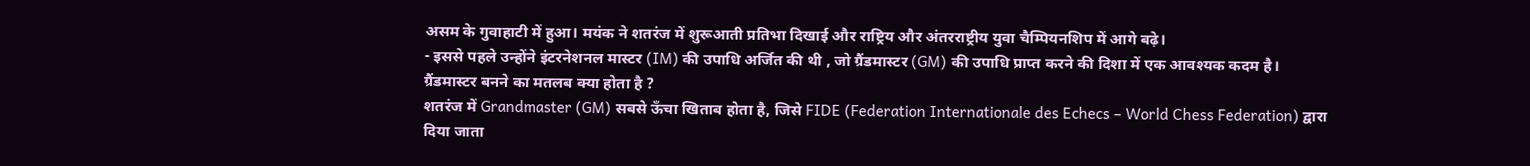असम के गुवाहाटी में हुआ। मयंक ने शतरंज में शुरूआती प्रतिभा दिखाई और राष्ट्रिय और अंतरराष्ट्रीय युवा चैम्पियनशिप में आगे बढ़े।
- इससे पहले उन्होंने इंटरनेशनल मास्टर (IM) की उपाधि अर्जित की थी , जो ग्रैंडमास्टर (GM) की उपाधि प्राप्त करने की दिशा में एक आवश्यक कदम है।
ग्रैंडमास्टर बनने का मतलब क्या होता है ?
शतरंज में Grandmaster (GM) सबसे ऊँचा खिताब होता है, जिसे FIDE (Federation Internationale des Echecs – World Chess Federation) द्वारा दिया जाता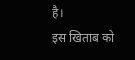है।
इस खिताब को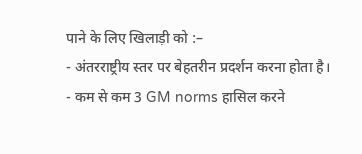पाने के लिए खिलाड़ी को :–
- अंतरराष्ट्रीय स्तर पर बेहतरीन प्रदर्शन करना होता है।
- कम से कम 3 GM norms हासिल करने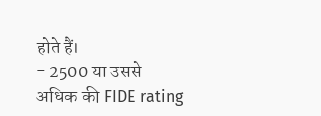होते हैं।
- 2500 या उससे अधिक की FIDE rating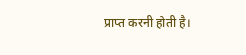प्राप्त करनी होती है।